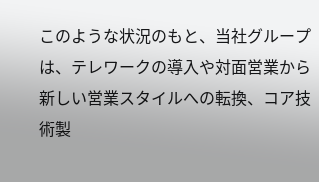このような状況のもと、当社グループは、テレワークの導入や対面営業から新しい営業スタイルへの転換、コア技術製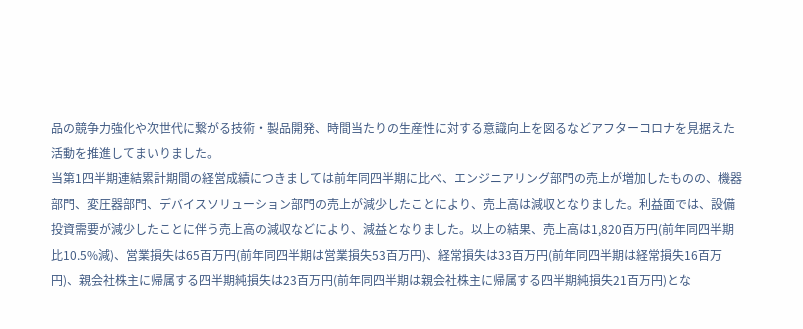品の競争力強化や次世代に繋がる技術・製品開発、時間当たりの生産性に対する意識向上を図るなどアフターコロナを見据えた活動を推進してまいりました。
当第1四半期連結累計期間の経営成績につきましては前年同四半期に比べ、エンジニアリング部門の売上が増加したものの、機器部門、変圧器部門、デバイスソリューション部門の売上が減少したことにより、売上高は減収となりました。利益面では、設備投資需要が減少したことに伴う売上高の減収などにより、減益となりました。以上の結果、売上高は1,820百万円(前年同四半期比10.5%減)、営業損失は65百万円(前年同四半期は営業損失53百万円)、経常損失は33百万円(前年同四半期は経常損失16百万円)、親会社株主に帰属する四半期純損失は23百万円(前年同四半期は親会社株主に帰属する四半期純損失21百万円)とな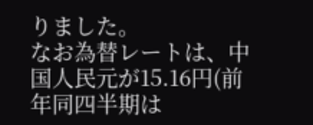りました。
なお為替レートは、中国人民元が15.16円(前年同四半期は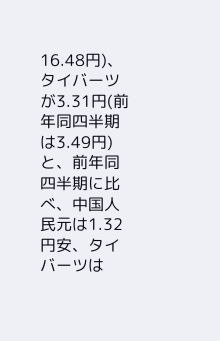16.48円)、タイバーツが3.31円(前年同四半期は3.49円)と、前年同四半期に比べ、中国人民元は1.32円安、タイバーツは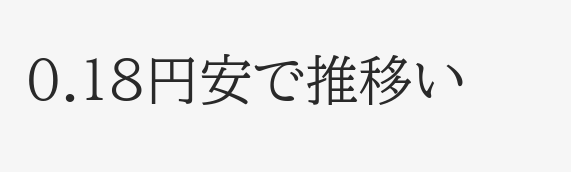0.18円安で推移い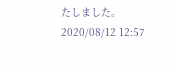たしました。
2020/08/12 12:57